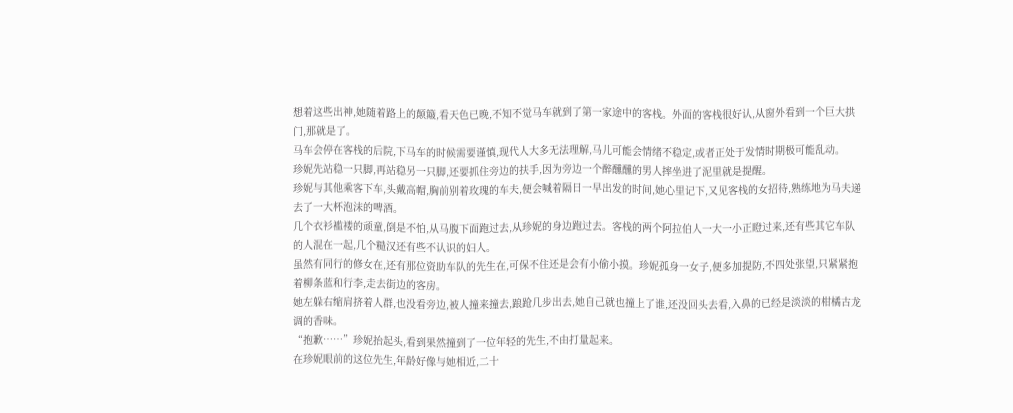想着这些出神,她随着路上的颠簸,看天色已晚,不知不觉马车就到了第一家途中的客栈。外面的客栈很好认,从窗外看到一个巨大拱门,那就是了。
马车会停在客栈的后院,下马车的时候需要谨慎,现代人大多无法理解,马儿可能会情绪不稳定,或者正处于发情时期极可能乱动。
珍妮先站稳一只脚,再站稳另一只脚,还要抓住旁边的扶手,因为旁边一个醉醺醺的男人摔坐进了泥里就是提醒。
珍妮与其他乘客下车,头戴高帽,胸前别着玫瑰的车夫,便会喊着隔日一早出发的时间,她心里记下,又见客栈的女招待,熟练地为马夫递去了一大杯泡沫的啤酒。
几个衣衫褴褛的顽童,倒是不怕,从马腹下面跑过去,从珍妮的身边跑过去。客栈的两个阿拉伯人一大一小正瞪过来,还有些其它车队的人混在一起,几个糙汉还有些不认识的妇人。
虽然有同行的修女在,还有那位资助车队的先生在,可保不住还是会有小偷小摸。珍妮孤身一女子,便多加提防,不四处张望,只紧紧抱着柳条蓝和行李,走去街边的客房。
她左躲右缩肩挤着人群,也没看旁边,被人撞来撞去,踉跄几步出去,她自己就也撞上了谁,还没回头去看,入鼻的已经是淡淡的柑橘古龙调的香味。
“抱歉……”珍妮抬起头,看到果然撞到了一位年轻的先生,不由打量起来。
在珍妮眼前的这位先生,年龄好像与她相近,二十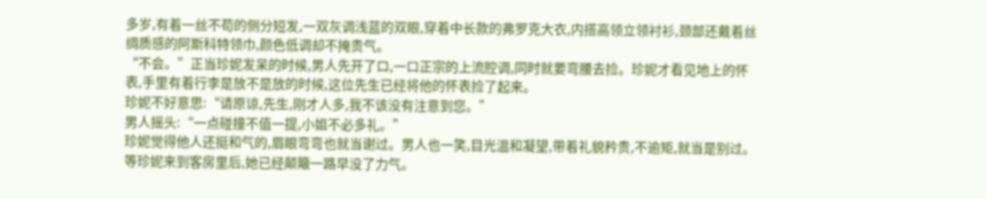多岁,有着一丝不苟的侧分短发,一双灰调浅蓝的双眼,穿着中长款的弗罗克大衣,内搭高领立领衬衫,颈部还戴着丝绸质感的阿斯科特领巾,颜色低调却不掩贵气。
“不会。”正当珍妮发呆的时候,男人先开了口,一口正宗的上流腔调,同时就要弯腰去捡。珍妮才看见地上的怀表,手里有着行李是放不是放的时候,这位先生已经将他的怀表捡了起来。
珍妮不好意思:“请原谅,先生,刚才人多,我不该没有注意到您。”
男人摇头:“一点碰撞不值一提,小姐不必多礼。”
珍妮觉得他人还挺和气的,眉眼弯弯也就当谢过。男人也一笑,目光温和凝望,带着礼貌矜贵,不逾矩,就当是别过。
等珍妮来到客房里后,她已经颠簸一路早没了力气。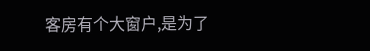客房有个大窗户,是为了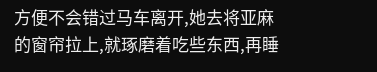方便不会错过马车离开,她去将亚麻的窗帘拉上,就琢磨着吃些东西,再睡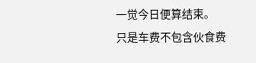一觉今日便算结束。
只是车费不包含伙食费